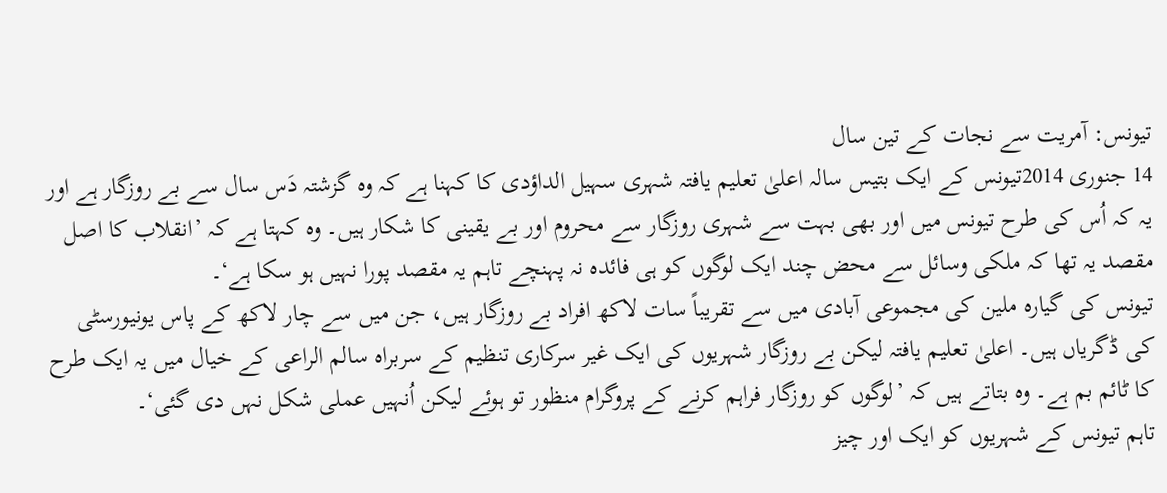تیونس: آمریت سے نجات کے تین سال
14 جنوری 2014تیونس کے ایک بتیس سالہ اعلیٰ تعلیم یافتہ شہری سہیل الداؤدی کا کہنا ہے کہ وہ گزشتہ دَس سال سے بے روزگار ہے اور یہ کہ اُس کی طرح تیونس میں اور بھی بہت سے شہری روزگار سے محروم اور بے یقینی کا شکار ہیں۔ وہ کہتا ہے کہ ’انقلاب کا اصل مقصد یہ تھا کہ ملکی وسائل سے محض چند ایک لوگوں کو ہی فائدہ نہ پہنچے تاہم یہ مقصد پورا نہیں ہو سکا ہے‘۔
تیونس کی گیارہ ملین کی مجموعی آبادی میں سے تقریباً سات لاکھ افراد بے روزگار ہیں، جن میں سے چار لاکھ کے پاس یونیورسٹی کی ڈگریاں ہیں۔ اعلیٰ تعلیم یافتہ لیکن بے روزگار شہریوں کی ایک غیر سرکاری تنظیم کے سربراہ سالم الراعی کے خیال میں یہ ایک طرح کا ٹائم بم ہے۔ وہ بتاتے ہیں کہ ’لوگوں کو روزگار فراہم کرنے کے پروگرام منظور تو ہوئے لیکن اُنہیں عملی شکل نہں دی گئی‘۔
تاہم تیونس کے شہریوں کو ایک اور چیز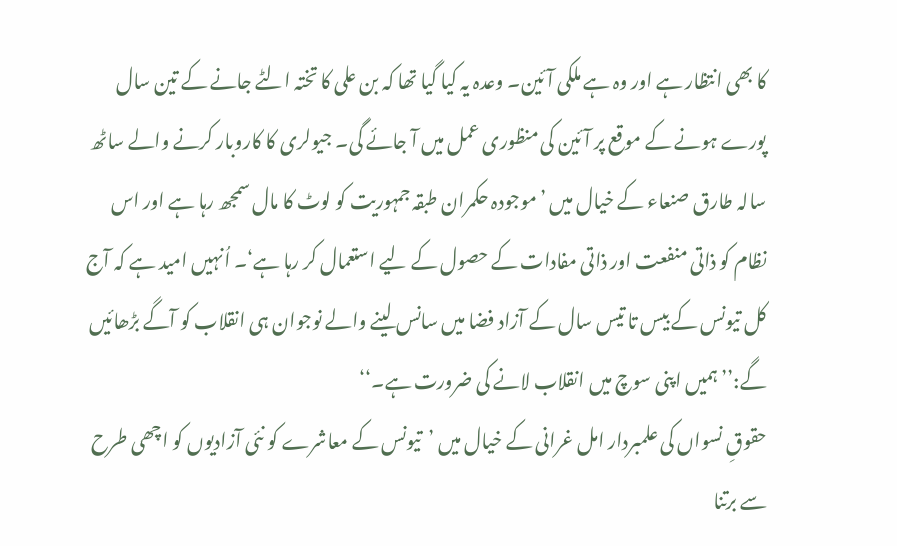کا بھی انتظار ہے اور وہ ہے ملکی آئین۔ وعدہ یہ کیا گیا تھا کہ بن علی کا تختہ الٹے جانے کے تین سال پورے ہونے کے موقع پر آئین کی منظوری عمل میں آ جائے گی۔ جیولری کا کاروبار کرنے والے ساٹھ سالہ طارق صنعاء کے خیال میں ’موجودہ حکمران طبقہ جمہوریت کو لوٹ کا مال سمجھ رہا ہے اور اس نظام کو ذاتی منفعت اور ذاتی مفادات کے حصول کے لیے استعمال کر رہا ہے‘۔ اُنہیں امید ہے کہ آج کل تیونس کے بیس تا تیس سال کے آزاد فضا میں سانس لینے والے نوجوان ہی انقلاب کو آگے بڑھائیں گے:’’ہمیں اپنی سوچ میں انقلاب لانے کی ضرورت ہے۔‘‘
حقوقِ نسواں کی علمبردار امل غرانی کے خیال میں ’تیونس کے معاشرے کو نئی آزادیوں کو اچھی طرح سے برتنا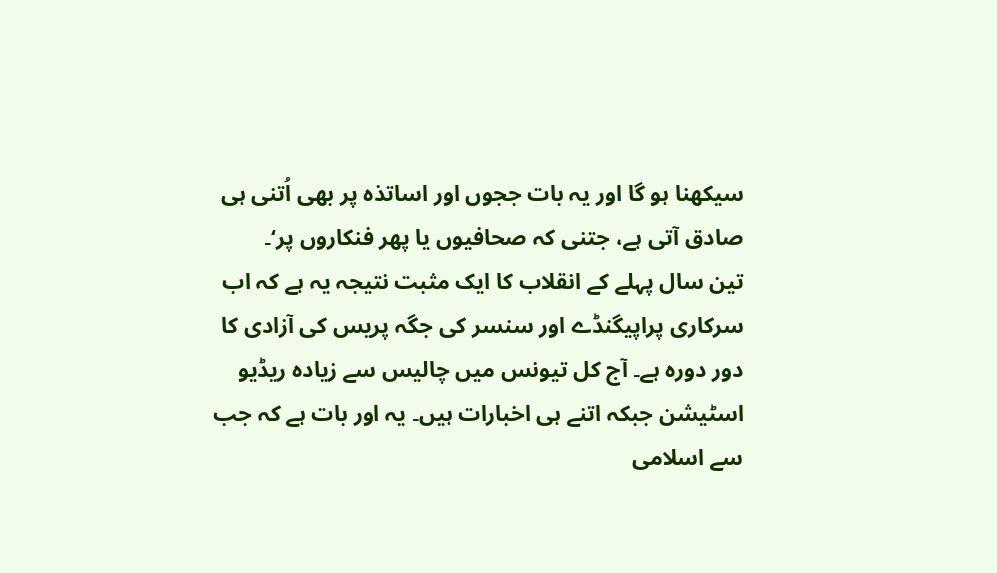سیکھنا ہو گا اور یہ بات ججوں اور اساتذہ پر بھی اُتنی ہی صادق آتی ہے، جتنی کہ صحافیوں یا پھر فنکاروں پر‘۔
تین سال پہلے کے انقلاب کا ایک مثبت نتیجہ یہ ہے کہ اب سرکاری پراپیگنڈے اور سنسر کی جگہ پریس کی آزادی کا دور دورہ ہے۔ آج کل تیونس میں چالیس سے زیادہ ریڈیو اسٹیشن جبکہ اتنے ہی اخبارات ہیں۔ یہ اور بات ہے کہ جب سے اسلامی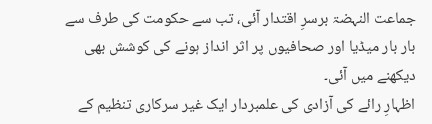جماعت النہضۃ برسرِ اقتدار آئی، تب سے حکومت کی طرف سے بار بار میڈیا اور صحافیوں پر اثر انداز ہونے کی کوشش بھی دیکھنے میں آئی۔
اظہارِ رائے کی آزادی کی علمبردار ایک غیر سرکاری تنظیم کے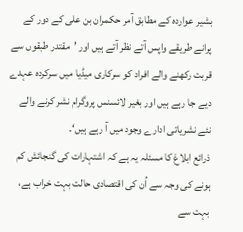بشیر عواردہ کے مطابق آمر حکمران بن علی کے دور کے پرانے طریقے واپس آتے نظر آتے ہیں اور ’مقتدر طبقوں سے قربت رکھنے والے افراد کو سرکاری میڈیا میں سرکردہ عہدے دیے جا رہے ہیں اور بغیر لائسنس پروگرام نشر کرنے والے نئے نشریاتی ادارے وجود میں آ رہے ہیں‘۔
ذرائع ابلاغ کا مسئلہ یہ ہے کہ اشتہارات کی گنجائش کم ہونے کی وجہ سے اُن کی اقتصادی حالت بہت خراب ہے، بہت سے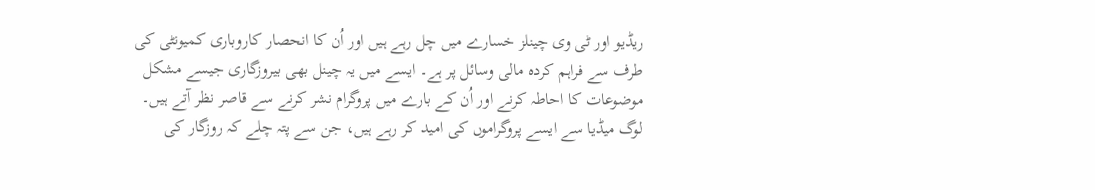ریڈیو اور ٹی وی چینلز خسارے میں چل رہے ہیں اور اُن کا انحصار کاروباری کمیونٹی کی طرف سے فراہم کردہ مالی وسائل پر ہے۔ ایسے میں یہ چینل بھی بیروزگاری جیسے مشکل موضوعات کا احاطہ کرنے اور اُن کے بارے میں پروگرام نشر کرنے سے قاصر نظر آتے ہیں۔ لوگ میڈیا سے ایسے پروگراموں کی امید کر رہے ہیں، جن سے پتہ چلے کہ روزگار کی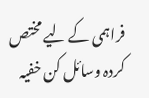فراہمی کے لیے مختص کردہ وسائل کن خفیہ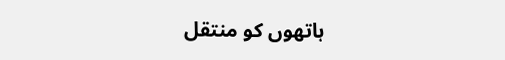ہاتھوں کو منتقل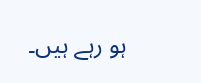ہو رہے ہیں۔